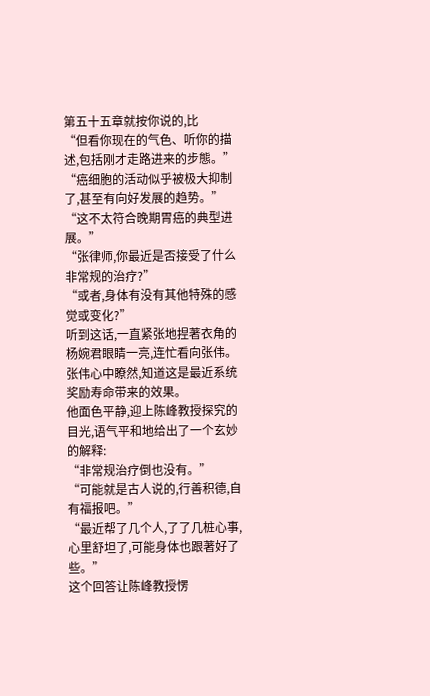第五十五章就按你说的,比
“但看你现在的气色、听你的描述,包括刚才走路进来的步態。”
“癌细胞的活动似乎被极大抑制了,甚至有向好发展的趋势。”
“这不太符合晚期胃癌的典型进展。”
“张律师,你最近是否接受了什么非常规的治疗?”
“或者,身体有没有其他特殊的感觉或变化?”
听到这话,一直紧张地捏著衣角的杨婉君眼睛一亮,连忙看向张伟。
张伟心中瞭然,知道这是最近系统奖励寿命带来的效果。
他面色平静,迎上陈峰教授探究的目光,语气平和地给出了一个玄妙的解释:
“非常规治疗倒也没有。”
“可能就是古人说的,行善积德,自有福报吧。”
“最近帮了几个人,了了几桩心事,心里舒坦了,可能身体也跟著好了些。”
这个回答让陈峰教授愣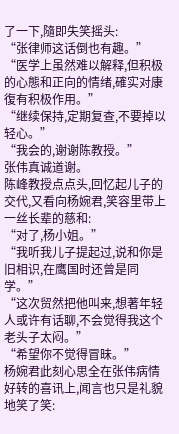了一下,隨即失笑摇头:
“张律师这话倒也有趣。”
“医学上虽然难以解释,但积极的心態和正向的情绪,確实对康復有积极作用。”
“继续保持,定期复查,不要掉以轻心。”
“我会的,谢谢陈教授。”
张伟真诚道谢。
陈峰教授点点头,回忆起儿子的交代,又看向杨婉君,笑容里带上一丝长辈的慈和:
“对了,杨小姐。”
“我听我儿子提起过,说和你是旧相识,在鹰国时还曾是同学。”
“这次贸然把他叫来,想著年轻人或许有话聊,不会觉得我这个老头子太闷。”
“希望你不觉得冒昧。”
杨婉君此刻心思全在张伟病情好转的喜讯上,闻言也只是礼貌地笑了笑: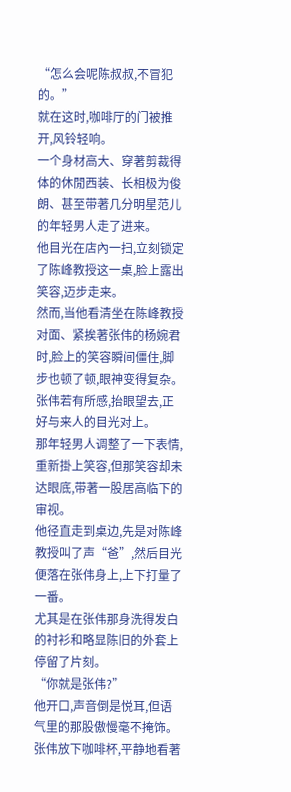“怎么会呢陈叔叔,不冒犯的。”
就在这时,咖啡厅的门被推开,风铃轻响。
一个身材高大、穿著剪裁得体的休閒西装、长相极为俊朗、甚至带著几分明星范儿的年轻男人走了进来。
他目光在店內一扫,立刻锁定了陈峰教授这一桌,脸上露出笑容,迈步走来。
然而,当他看清坐在陈峰教授对面、紧挨著张伟的杨婉君时,脸上的笑容瞬间僵住,脚步也顿了顿,眼神变得复杂。
张伟若有所感,抬眼望去,正好与来人的目光对上。
那年轻男人调整了一下表情,重新掛上笑容,但那笑容却未达眼底,带著一股居高临下的审视。
他径直走到桌边,先是对陈峰教授叫了声“爸”,然后目光便落在张伟身上,上下打量了一番。
尤其是在张伟那身洗得发白的衬衫和略显陈旧的外套上停留了片刻。
“你就是张伟?”
他开口,声音倒是悦耳,但语气里的那股傲慢毫不掩饰。
张伟放下咖啡杯,平静地看著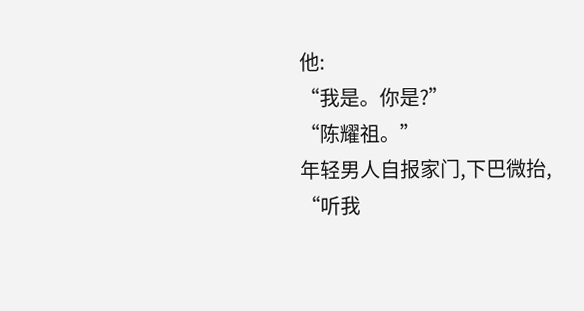他:
“我是。你是?”
“陈耀祖。”
年轻男人自报家门,下巴微抬,
“听我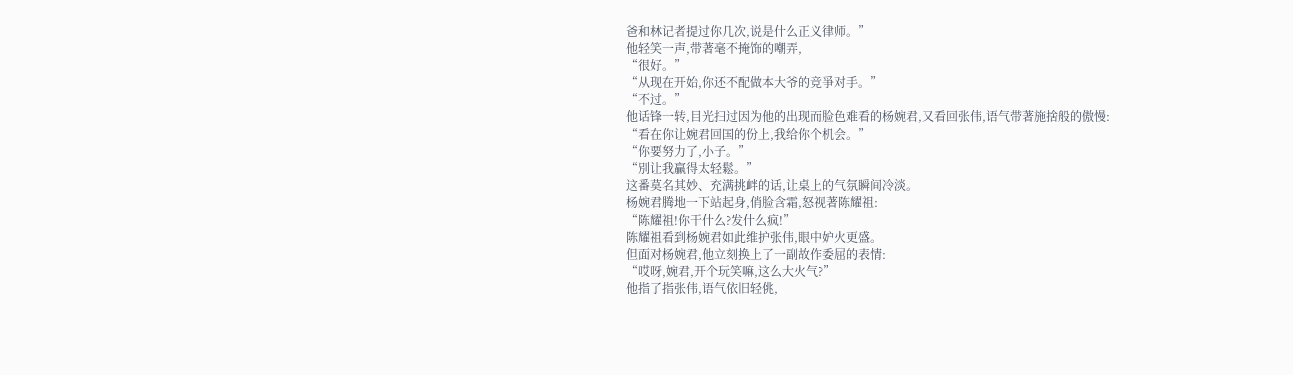爸和林记者提过你几次,说是什么正义律师。”
他轻笑一声,带著毫不掩饰的嘲弄,
“很好。”
“从现在开始,你还不配做本大爷的竞爭对手。”
“不过。”
他话锋一转,目光扫过因为他的出现而脸色难看的杨婉君,又看回张伟,语气带著施捨般的傲慢:
“看在你让婉君回国的份上,我给你个机会。”
“你要努力了,小子。”
“別让我贏得太轻鬆。”
这番莫名其妙、充满挑衅的话,让桌上的气氛瞬间冷淡。
杨婉君腾地一下站起身,俏脸含霜,怒视著陈耀祖:
“陈耀祖!你干什么?发什么疯!”
陈耀祖看到杨婉君如此维护张伟,眼中妒火更盛。
但面对杨婉君,他立刻换上了一副故作委屈的表情:
“哎呀,婉君,开个玩笑嘛,这么大火气?”
他指了指张伟,语气依旧轻佻,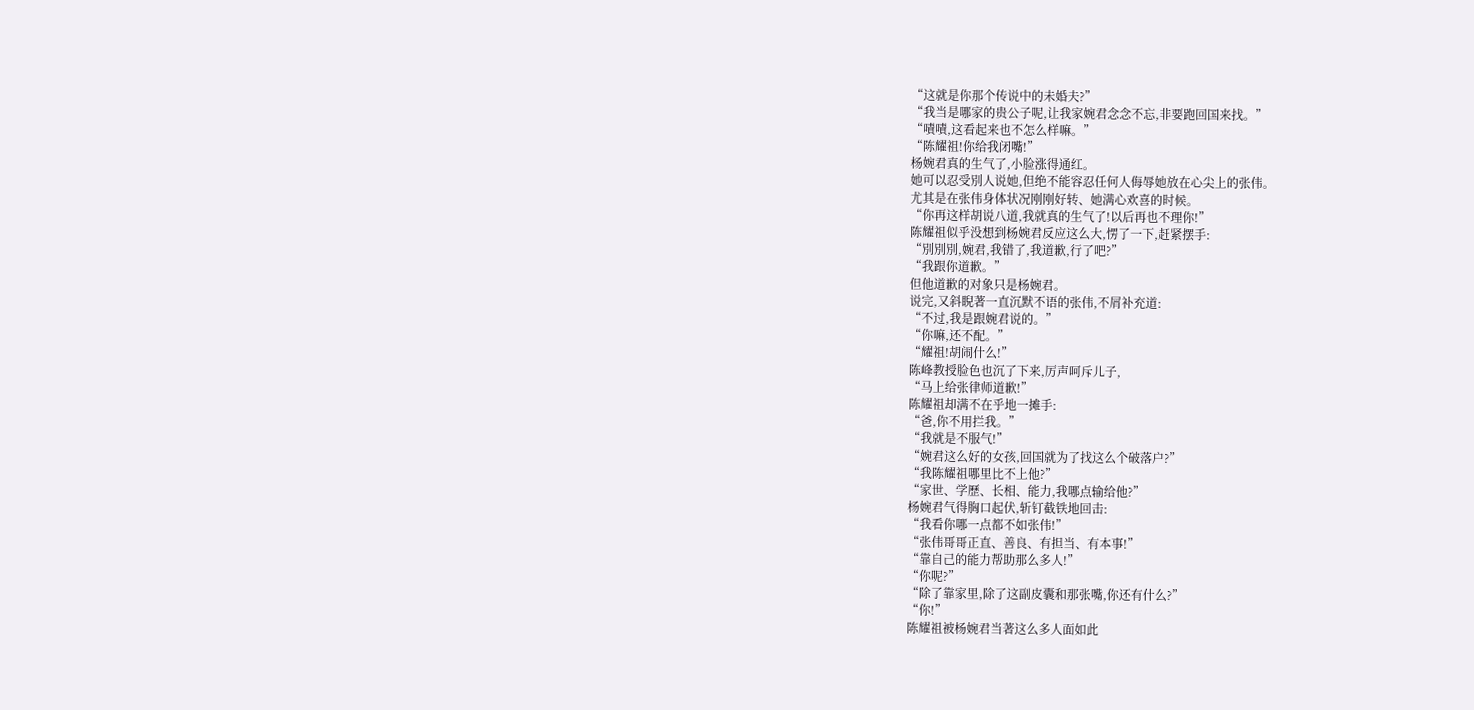“这就是你那个传说中的未婚夫?”
“我当是哪家的贵公子呢,让我家婉君念念不忘,非要跑回国来找。”
“嘖嘖,这看起来也不怎么样嘛。”
“陈耀祖!你给我闭嘴!”
杨婉君真的生气了,小脸涨得通红。
她可以忍受別人说她,但绝不能容忍任何人侮辱她放在心尖上的张伟。
尤其是在张伟身体状况刚刚好转、她满心欢喜的时候。
“你再这样胡说八道,我就真的生气了!以后再也不理你!”
陈耀祖似乎没想到杨婉君反应这么大,愣了一下,赶紧摆手:
“別別別,婉君,我错了,我道歉,行了吧?”
“我跟你道歉。”
但他道歉的对象只是杨婉君。
说完,又斜睨著一直沉默不语的张伟,不屑补充道:
“不过,我是跟婉君说的。”
“你嘛,还不配。”
“耀祖!胡闹什么!”
陈峰教授脸色也沉了下来,厉声呵斥儿子,
“马上给张律师道歉!”
陈耀祖却满不在乎地一摊手:
“爸,你不用拦我。”
“我就是不服气!”
“婉君这么好的女孩,回国就为了找这么个破落户?”
“我陈耀祖哪里比不上他?”
“家世、学歷、长相、能力,我哪点输给他?”
杨婉君气得胸口起伏,斩钉截铁地回击:
“我看你哪一点都不如张伟!”
“张伟哥哥正直、善良、有担当、有本事!”
“靠自己的能力帮助那么多人!”
“你呢?”
“除了靠家里,除了这副皮囊和那张嘴,你还有什么?”
“你!”
陈耀祖被杨婉君当著这么多人面如此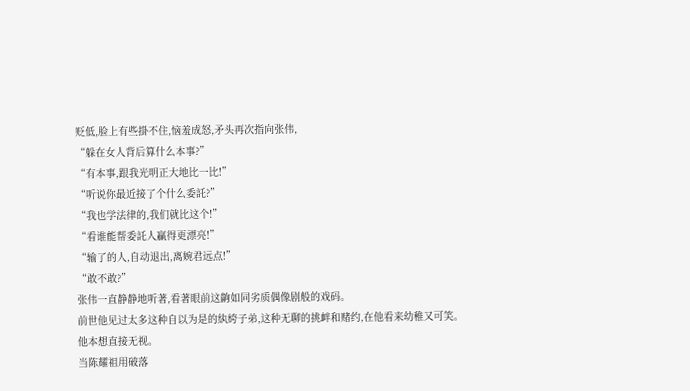贬低,脸上有些掛不住,恼羞成怒,矛头再次指向张伟,
“躲在女人背后算什么本事?”
“有本事,跟我光明正大地比一比!”
“听说你最近接了个什么委託?”
“我也学法律的,我们就比这个!”
“看谁能帮委託人贏得更漂亮!”
“输了的人,自动退出,离婉君远点!”
“敢不敢?”
张伟一直静静地听著,看著眼前这齣如同劣质偶像剧般的戏码。
前世他见过太多这种自以为是的紈絝子弟,这种无聊的挑衅和赌约,在他看来幼稚又可笑。
他本想直接无视。
当陈耀祖用破落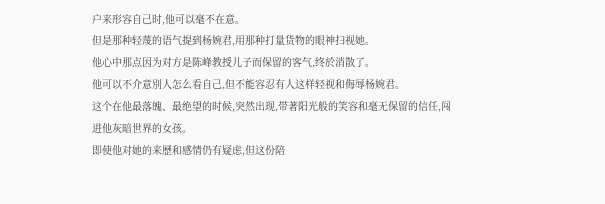户来形容自己时,他可以毫不在意。
但是那种轻蔑的语气提到杨婉君,用那种打量货物的眼神扫视她。
他心中那点因为对方是陈峰教授儿子而保留的客气,终於消散了。
他可以不介意別人怎么看自己,但不能容忍有人这样轻视和侮辱杨婉君。
这个在他最落魄、最绝望的时候,突然出现,带著阳光般的笑容和毫无保留的信任,闯进他灰暗世界的女孩。
即使他对她的来歷和感情仍有疑虑,但这份陪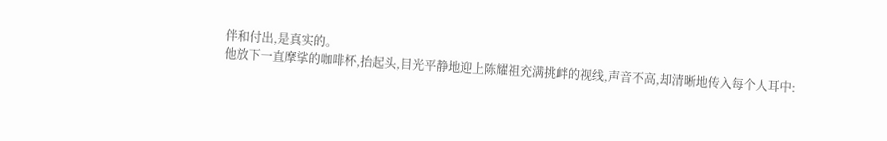伴和付出,是真实的。
他放下一直摩挲的咖啡杯,抬起头,目光平静地迎上陈耀祖充满挑衅的视线,声音不高,却清晰地传入每个人耳中: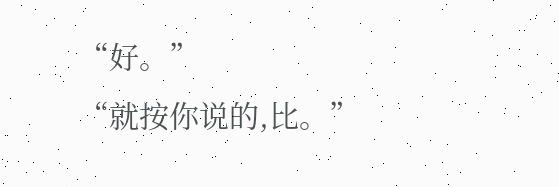“好。”
“就按你说的,比。”